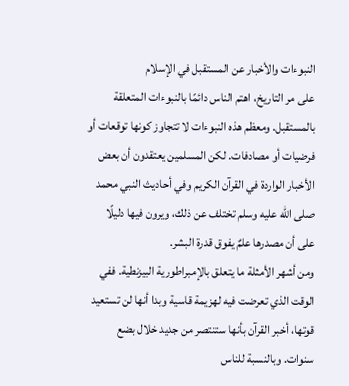النبوءات والأخبار عن المستقبل في الإسلام
على مر التاريخ، اهتم الناس دائمًا بالنبوءات المتعلقة بالمستقبل. ومعظم هذه النبوءات لا تتجاوز كونها توقعات أو فرضيات أو مصادفات. لكن المسلمين يعتقدون أن بعض الأخبار الواردة في القرآن الكريم وفي أحاديث النبي محمد صلى الله عليه وسلم تختلف عن ذلك، ويرون فيها دليلًا على أن مصدرها علمٌ يفوق قدرة البشر.
ومن أشهر الأمثلة ما يتعلق بالإمبراطورية البيزنطية. ففي الوقت الذي تعرضت فيه لهزيمة قاسية وبدا أنها لن تستعيد قوتها، أخبر القرآن بأنها ستنتصر من جديد خلال بضع سنوات. وبالنسبة للناس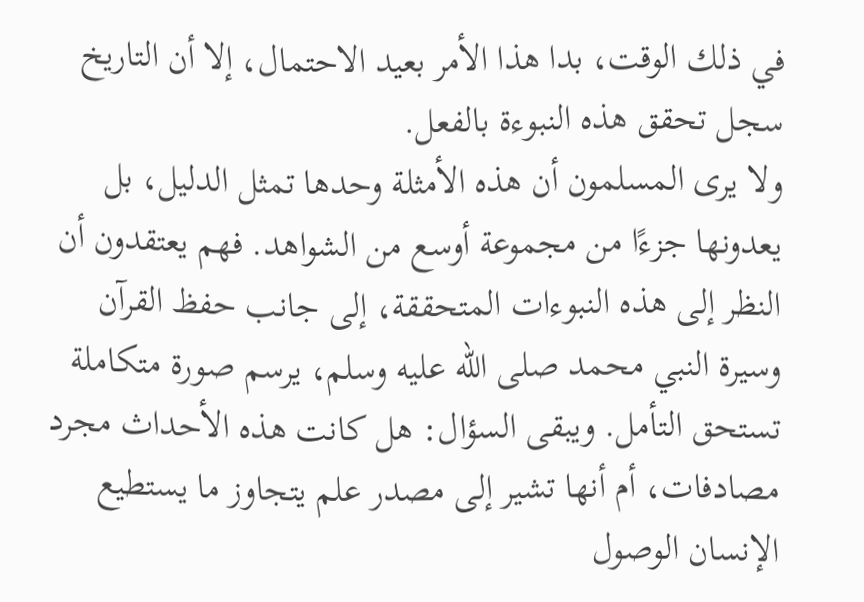في ذلك الوقت، بدا هذا الأمر بعيد الاحتمال، إلا أن التاريخ سجل تحقق هذه النبوءة بالفعل.
ولا يرى المسلمون أن هذه الأمثلة وحدها تمثل الدليل، بل يعدونها جزءًا من مجموعة أوسع من الشواهد. فهم يعتقدون أن النظر إلى هذه النبوءات المتحققة، إلى جانب حفظ القرآن وسيرة النبي محمد صلى الله عليه وسلم، يرسم صورة متكاملة تستحق التأمل. ويبقى السؤال: هل كانت هذه الأحداث مجرد مصادفات، أم أنها تشير إلى مصدر علم يتجاوز ما يستطيع الإنسان الوصول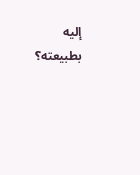إليه بطبيعته؟